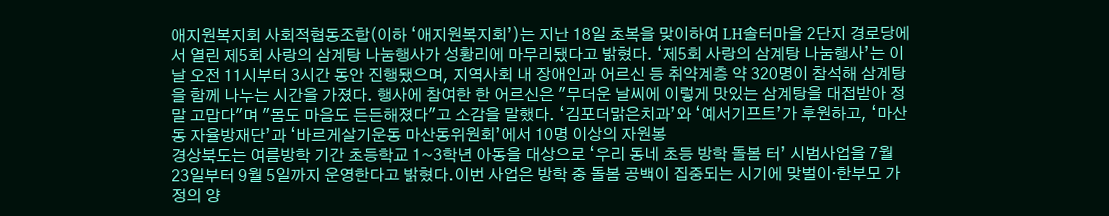애지원복지회 사회적협동조합(이하 ‘애지원복지회’)는 지난 18일 초복을 맞이하여 LH솔터마을 2단지 경로당에서 열린 제5회 사랑의 삼계탕 나눔행사가 성황리에 마무리됐다고 밝혔다. ‘제5회 사랑의 삼계탕 나눔행사’는 이날 오전 11시부터 3시간 동안 진행됐으며, 지역사회 내 장애인과 어르신 등 취약계층 약 320명이 참석해 삼계탕을 함께 나누는 시간을 가졌다. 행사에 참여한 한 어르신은 "무더운 날씨에 이렇게 맛있는 삼계탕을 대접받아 정말 고맙다"며 "몸도 마음도 든든해졌다"고 소감을 말했다. ‘김포더맑은치과’와 ‘예서기프트’가 후원하고, ‘마산동 자율방재단’과 ‘바르게살기운동 마산동위원회’에서 10명 이상의 자원봉
경상북도는 여름방학 기간 초등학교 1~3학년 아동을 대상으로 ‘우리 동네 초등 방학 돌봄 터’ 시범사업을 7월 23일부터 9월 5일까지 운영한다고 밝혔다.이번 사업은 방학 중 돌봄 공백이 집중되는 시기에 맞벌이·한부모 가정의 양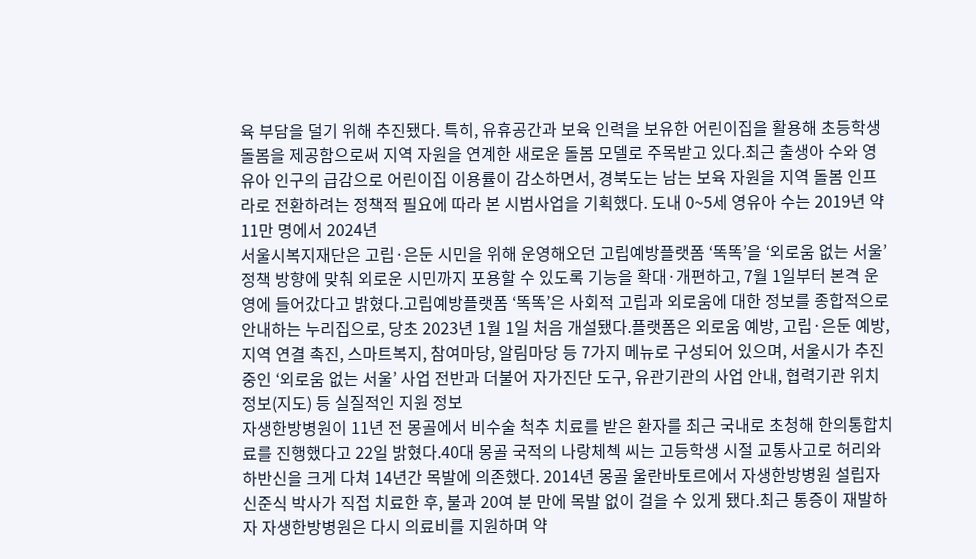육 부담을 덜기 위해 추진됐다. 특히, 유휴공간과 보육 인력을 보유한 어린이집을 활용해 초등학생 돌봄을 제공함으로써 지역 자원을 연계한 새로운 돌봄 모델로 주목받고 있다.최근 출생아 수와 영유아 인구의 급감으로 어린이집 이용률이 감소하면서, 경북도는 남는 보육 자원을 지역 돌봄 인프라로 전환하려는 정책적 필요에 따라 본 시범사업을 기획했다. 도내 0~5세 영유아 수는 2019년 약 11만 명에서 2024년
서울시복지재단은 고립·은둔 시민을 위해 운영해오던 고립예방플랫폼 ‘똑똑’을 ‘외로움 없는 서울’ 정책 방향에 맞춰 외로운 시민까지 포용할 수 있도록 기능을 확대·개편하고, 7월 1일부터 본격 운영에 들어갔다고 밝혔다.고립예방플랫폼 ‘똑똑’은 사회적 고립과 외로움에 대한 정보를 종합적으로 안내하는 누리집으로, 당초 2023년 1월 1일 처음 개설됐다.플랫폼은 외로움 예방, 고립·은둔 예방, 지역 연결 촉진, 스마트복지, 참여마당, 알림마당 등 7가지 메뉴로 구성되어 있으며, 서울시가 추진 중인 ‘외로움 없는 서울’ 사업 전반과 더불어 자가진단 도구, 유관기관의 사업 안내, 협력기관 위치 정보(지도) 등 실질적인 지원 정보
자생한방병원이 11년 전 몽골에서 비수술 척추 치료를 받은 환자를 최근 국내로 초청해 한의통합치료를 진행했다고 22일 밝혔다.40대 몽골 국적의 나랑체첵 씨는 고등학생 시절 교통사고로 허리와 하반신을 크게 다쳐 14년간 목발에 의존했다. 2014년 몽골 울란바토르에서 자생한방병원 설립자 신준식 박사가 직접 치료한 후, 불과 20여 분 만에 목발 없이 걸을 수 있게 됐다.최근 통증이 재발하자 자생한방병원은 다시 의료비를 지원하며 약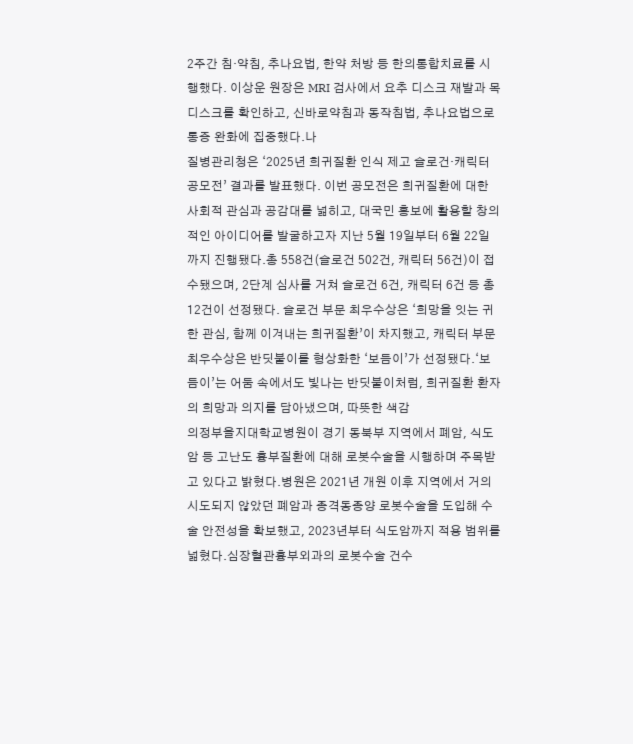2주간 침·약침, 추나요법, 한약 처방 등 한의통합치료를 시행했다. 이상운 원장은 MRI 검사에서 요추 디스크 재발과 목디스크를 확인하고, 신바로약침과 동작침법, 추나요법으로 통증 완화에 집중했다.나
질병관리청은 ‘2025년 희귀질환 인식 제고 슬로건·캐릭터 공모전’ 결과를 발표했다. 이번 공모전은 희귀질환에 대한 사회적 관심과 공감대를 넓히고, 대국민 홍보에 활용할 창의적인 아이디어를 발굴하고자 지난 5월 19일부터 6월 22일까지 진행됐다.총 558건(슬로건 502건, 캐릭터 56건)이 접수됐으며, 2단계 심사를 거쳐 슬로건 6건, 캐릭터 6건 등 총 12건이 선정됐다. 슬로건 부문 최우수상은 ‘희망을 잇는 귀한 관심, 함께 이겨내는 희귀질환’이 차지했고, 캐릭터 부문 최우수상은 반딧불이를 형상화한 ‘보듬이’가 선정됐다.‘보듬이’는 어둠 속에서도 빛나는 반딧불이처럼, 희귀질환 환자의 희망과 의지를 담아냈으며, 따뜻한 색감
의정부을지대학교병원이 경기 동북부 지역에서 폐암, 식도암 등 고난도 흉부질환에 대해 로봇수술을 시행하며 주목받고 있다고 밝혔다.병원은 2021년 개원 이후 지역에서 거의 시도되지 않았던 폐암과 종격동종양 로봇수술을 도입해 수술 안전성을 확보했고, 2023년부터 식도암까지 적용 범위를 넓혔다.심장혈관흉부외과의 로봇수술 건수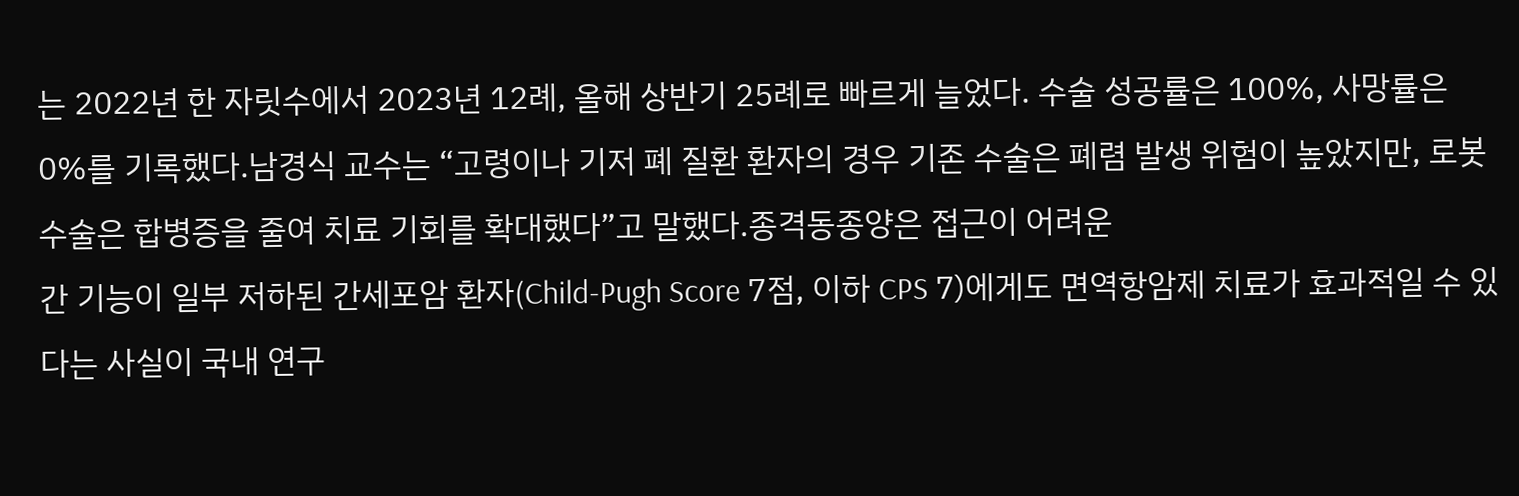는 2022년 한 자릿수에서 2023년 12례, 올해 상반기 25례로 빠르게 늘었다. 수술 성공률은 100%, 사망률은 0%를 기록했다.남경식 교수는 “고령이나 기저 폐 질환 환자의 경우 기존 수술은 폐렴 발생 위험이 높았지만, 로봇수술은 합병증을 줄여 치료 기회를 확대했다”고 말했다.종격동종양은 접근이 어려운
간 기능이 일부 저하된 간세포암 환자(Child-Pugh Score 7점, 이하 CPS 7)에게도 면역항암제 치료가 효과적일 수 있다는 사실이 국내 연구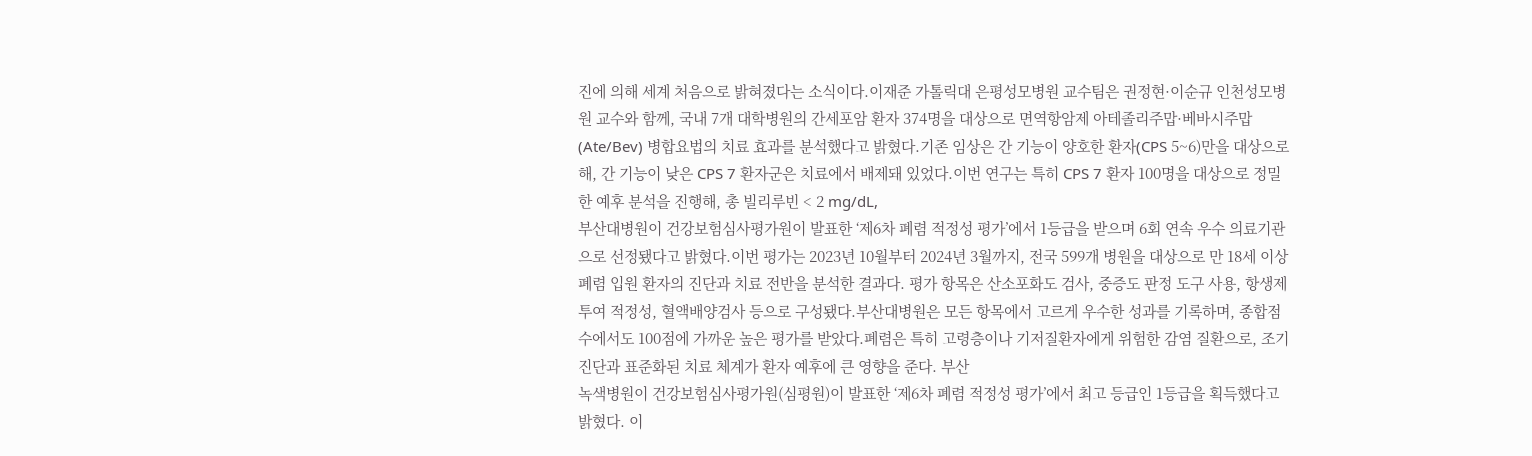진에 의해 세계 처음으로 밝혀졌다는 소식이다.이재준 가톨릭대 은평성모병원 교수팀은 권정현·이순규 인천성모병원 교수와 함께, 국내 7개 대학병원의 간세포암 환자 374명을 대상으로 면역항암제 아테졸리주맙·베바시주맙(Ate/Bev) 병합요법의 치료 효과를 분석했다고 밝혔다.기존 임상은 간 기능이 양호한 환자(CPS 5~6)만을 대상으로 해, 간 기능이 낮은 CPS 7 환자군은 치료에서 배제돼 있었다.이번 연구는 특히 CPS 7 환자 100명을 대상으로 정밀한 예후 분석을 진행해, 총 빌리루빈 < 2 mg/dL,
부산대병원이 건강보험심사평가원이 발표한 ‘제6차 폐렴 적정성 평가’에서 1등급을 받으며 6회 연속 우수 의료기관으로 선정됐다고 밝혔다.이번 평가는 2023년 10월부터 2024년 3월까지, 전국 599개 병원을 대상으로 만 18세 이상 폐렴 입원 환자의 진단과 치료 전반을 분석한 결과다. 평가 항목은 산소포화도 검사, 중증도 판정 도구 사용, 항생제 투여 적정성, 혈액배양검사 등으로 구성됐다.부산대병원은 모든 항목에서 고르게 우수한 성과를 기록하며, 종합점수에서도 100점에 가까운 높은 평가를 받았다.폐렴은 특히 고령층이나 기저질환자에게 위험한 감염 질환으로, 조기 진단과 표준화된 치료 체계가 환자 예후에 큰 영향을 준다. 부산
녹색병원이 건강보험심사평가원(심평원)이 발표한 ‘제6차 폐렴 적정성 평가’에서 최고 등급인 1등급을 획득했다고 밝혔다. 이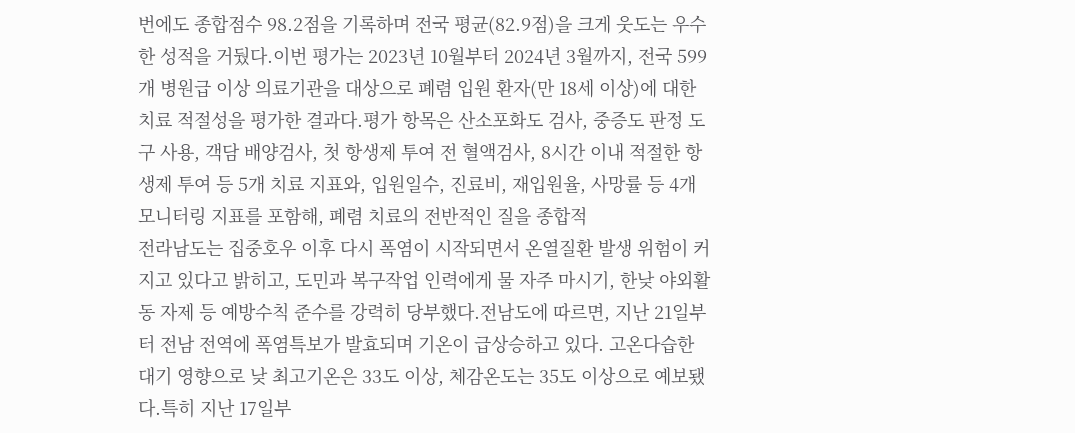번에도 종합점수 98.2점을 기록하며 전국 평균(82.9점)을 크게 웃도는 우수한 성적을 거뒀다.이번 평가는 2023년 10월부터 2024년 3월까지, 전국 599개 병원급 이상 의료기관을 대상으로 폐렴 입원 환자(만 18세 이상)에 대한 치료 적절성을 평가한 결과다.평가 항목은 산소포화도 검사, 중증도 판정 도구 사용, 객담 배양검사, 첫 항생제 투여 전 혈액검사, 8시간 이내 적절한 항생제 투여 등 5개 치료 지표와, 입원일수, 진료비, 재입원율, 사망률 등 4개 모니터링 지표를 포함해, 폐렴 치료의 전반적인 질을 종합적
전라남도는 집중호우 이후 다시 폭염이 시작되면서 온열질환 발생 위험이 커지고 있다고 밝히고, 도민과 복구작업 인력에게 물 자주 마시기, 한낮 야외활동 자제 등 예방수칙 준수를 강력히 당부했다.전남도에 따르면, 지난 21일부터 전남 전역에 폭염특보가 발효되며 기온이 급상승하고 있다. 고온다습한 대기 영향으로 낮 최고기온은 33도 이상, 체감온도는 35도 이상으로 예보됐다.특히 지난 17일부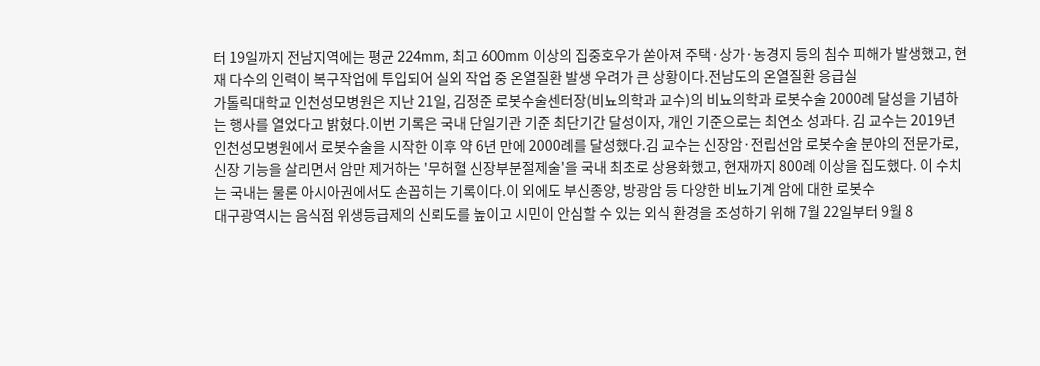터 19일까지 전남지역에는 평균 224mm, 최고 600mm 이상의 집중호우가 쏟아져 주택·상가·농경지 등의 침수 피해가 발생했고, 현재 다수의 인력이 복구작업에 투입되어 실외 작업 중 온열질환 발생 우려가 큰 상황이다.전남도의 온열질환 응급실
가톨릭대학교 인천성모병원은 지난 21일, 김정준 로봇수술센터장(비뇨의학과 교수)의 비뇨의학과 로봇수술 2000례 달성을 기념하는 행사를 열었다고 밝혔다.이번 기록은 국내 단일기관 기준 최단기간 달성이자, 개인 기준으로는 최연소 성과다. 김 교수는 2019년 인천성모병원에서 로봇수술을 시작한 이후 약 6년 만에 2000례를 달성했다.김 교수는 신장암·전립선암 로봇수술 분야의 전문가로, 신장 기능을 살리면서 암만 제거하는 '무허혈 신장부분절제술'을 국내 최초로 상용화했고, 현재까지 800례 이상을 집도했다. 이 수치는 국내는 물론 아시아권에서도 손꼽히는 기록이다.이 외에도 부신종양, 방광암 등 다양한 비뇨기계 암에 대한 로봇수
대구광역시는 음식점 위생등급제의 신뢰도를 높이고 시민이 안심할 수 있는 외식 환경을 조성하기 위해 7월 22일부터 9월 8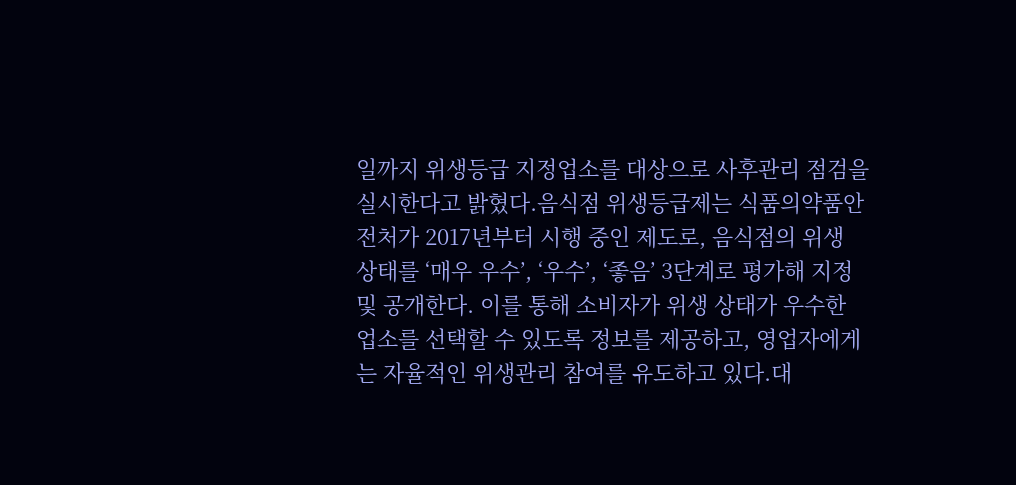일까지 위생등급 지정업소를 대상으로 사후관리 점검을 실시한다고 밝혔다.음식점 위생등급제는 식품의약품안전처가 2017년부터 시행 중인 제도로, 음식점의 위생 상태를 ‘매우 우수’, ‘우수’, ‘좋음’ 3단계로 평가해 지정 및 공개한다. 이를 통해 소비자가 위생 상태가 우수한 업소를 선택할 수 있도록 정보를 제공하고, 영업자에게는 자율적인 위생관리 참여를 유도하고 있다.대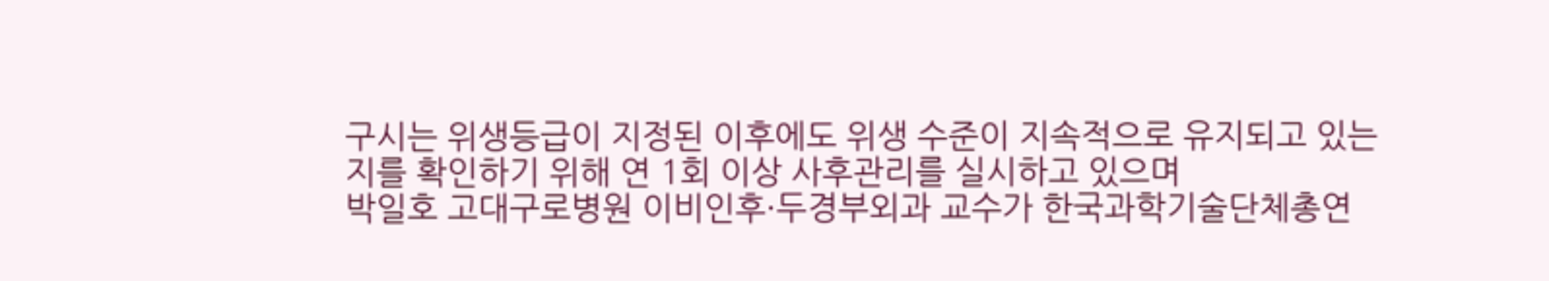구시는 위생등급이 지정된 이후에도 위생 수준이 지속적으로 유지되고 있는지를 확인하기 위해 연 1회 이상 사후관리를 실시하고 있으며
박일호 고대구로병원 이비인후·두경부외과 교수가 한국과학기술단체총연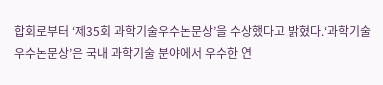합회로부터 ‘제35회 과학기술우수논문상’을 수상했다고 밝혔다.‘과학기술우수논문상’은 국내 과학기술 분야에서 우수한 연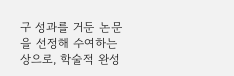구 성과를 거둔 논문을 선정해 수여하는 상으로, 학술적 완성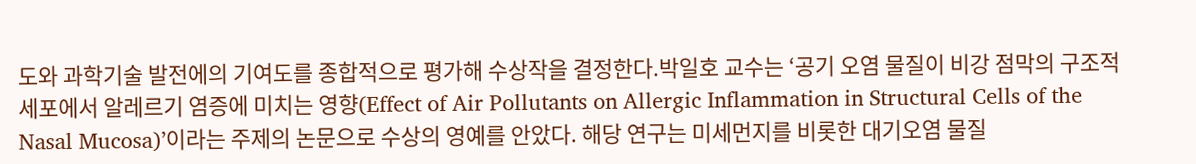도와 과학기술 발전에의 기여도를 종합적으로 평가해 수상작을 결정한다.박일호 교수는 ‘공기 오염 물질이 비강 점막의 구조적 세포에서 알레르기 염증에 미치는 영향(Effect of Air Pollutants on Allergic Inflammation in Structural Cells of the Nasal Mucosa)’이라는 주제의 논문으로 수상의 영예를 안았다. 해당 연구는 미세먼지를 비롯한 대기오염 물질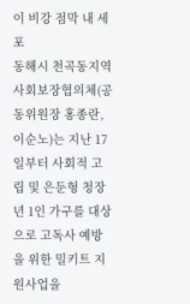이 비강 점막 내 세포
동해시 천곡동지역사회보장협의체(공동위원장 홍종란, 이순노)는 지난 17일부터 사회적 고립 및 은둔형 청장년 1인 가구를 대상으로 고독사 예방을 위한 밀키트 지원사업을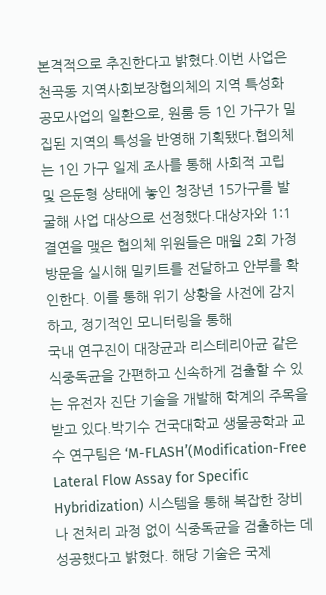본격적으로 추진한다고 밝혔다.이번 사업은 천곡동 지역사회보장협의체의 지역 특성화 공모사업의 일환으로, 원룸 등 1인 가구가 밀집된 지역의 특성을 반영해 기획됐다.협의체는 1인 가구 일제 조사를 통해 사회적 고립 및 은둔형 상태에 놓인 청장년 15가구를 발굴해 사업 대상으로 선정했다.대상자와 1:1 결연을 맺은 협의체 위원들은 매월 2회 가정 방문을 실시해 밀키트를 전달하고 안부를 확인한다. 이를 통해 위기 상황을 사전에 감지하고, 정기적인 모니터링을 통해
국내 연구진이 대장균과 리스테리아균 같은 식중독균을 간편하고 신속하게 검출할 수 있는 유전자 진단 기술을 개발해 학계의 주목을 받고 있다.박기수 건국대학교 생물공학과 교수 연구팀은 ‘M-FLASH’(Modification-Free Lateral Flow Assay for Specific Hybridization) 시스템을 통해 복잡한 장비나 전처리 과정 없이 식중독균을 검출하는 데 성공했다고 밝혔다. 해당 기술은 국제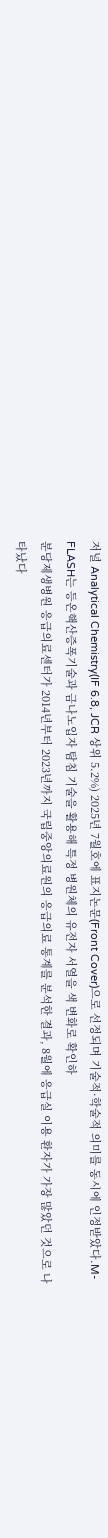저널 Analytical Chemistry(IF 6.8, JCR 상위 5.2%) 2025년 7월호에 표지논문(Front Cover)으로 선정되며 기술적·학술적 의미를 동시에 인정받았다.M-FLASH는 등온핵산증폭기술과 금나노입자 탐침 기술을 활용해 특정 병원체의 유전자 서열을 색 변화로 확인하
분당제생병원 응급의료센터가 2014년부터 2023년까지 국립중앙의료원의 응급의료 통계를 분석한 결과, 8월에 응급실 이용 환자가 가장 많았던 것으로 나타났다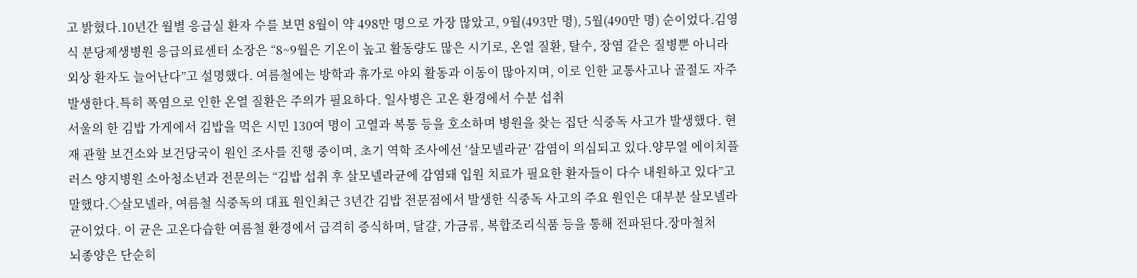고 밝혔다.10년간 월별 응급실 환자 수를 보면 8월이 약 498만 명으로 가장 많았고, 9월(493만 명), 5월(490만 명) 순이었다.김영식 분당제생병원 응급의료센터 소장은 “8~9월은 기온이 높고 활동량도 많은 시기로, 온열 질환, 탈수, 장염 같은 질병뿐 아니라 외상 환자도 늘어난다”고 설명했다. 여름철에는 방학과 휴가로 야외 활동과 이동이 많아지며, 이로 인한 교통사고나 골절도 자주 발생한다.특히 폭염으로 인한 온열 질환은 주의가 필요하다. 일사병은 고온 환경에서 수분 섭취
서울의 한 김밥 가게에서 김밥을 먹은 시민 130여 명이 고열과 복통 등을 호소하며 병원을 찾는 집단 식중독 사고가 발생했다. 현재 관할 보건소와 보건당국이 원인 조사를 진행 중이며, 초기 역학 조사에선 ‘살모넬라균’ 감염이 의심되고 있다.양무열 에이치플러스 양지병원 소아청소년과 전문의는 “김밥 섭취 후 살모넬라균에 감염돼 입원 치료가 필요한 환자들이 다수 내원하고 있다”고 말했다.◇살모넬라, 여름철 식중독의 대표 원인최근 3년간 김밥 전문점에서 발생한 식중독 사고의 주요 원인은 대부분 살모넬라균이었다. 이 균은 고온다습한 여름철 환경에서 급격히 증식하며, 달걀, 가금류, 복합조리식품 등을 통해 전파된다.장마철처
뇌종양은 단순히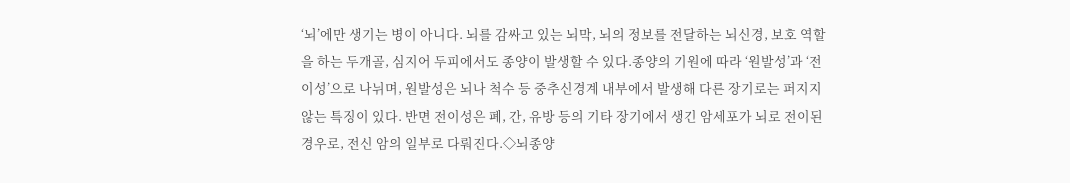‘뇌’에만 생기는 병이 아니다. 뇌를 감싸고 있는 뇌막, 뇌의 정보를 전달하는 뇌신경, 보호 역할을 하는 두개골, 심지어 두피에서도 종양이 발생할 수 있다.종양의 기원에 따라 ‘원발성’과 ‘전이성’으로 나뉘며, 원발성은 뇌나 척수 등 중추신경계 내부에서 발생해 다른 장기로는 퍼지지 않는 특징이 있다. 반면 전이성은 폐, 간, 유방 등의 기타 장기에서 생긴 암세포가 뇌로 전이된 경우로, 전신 암의 일부로 다뤄진다.◇뇌종양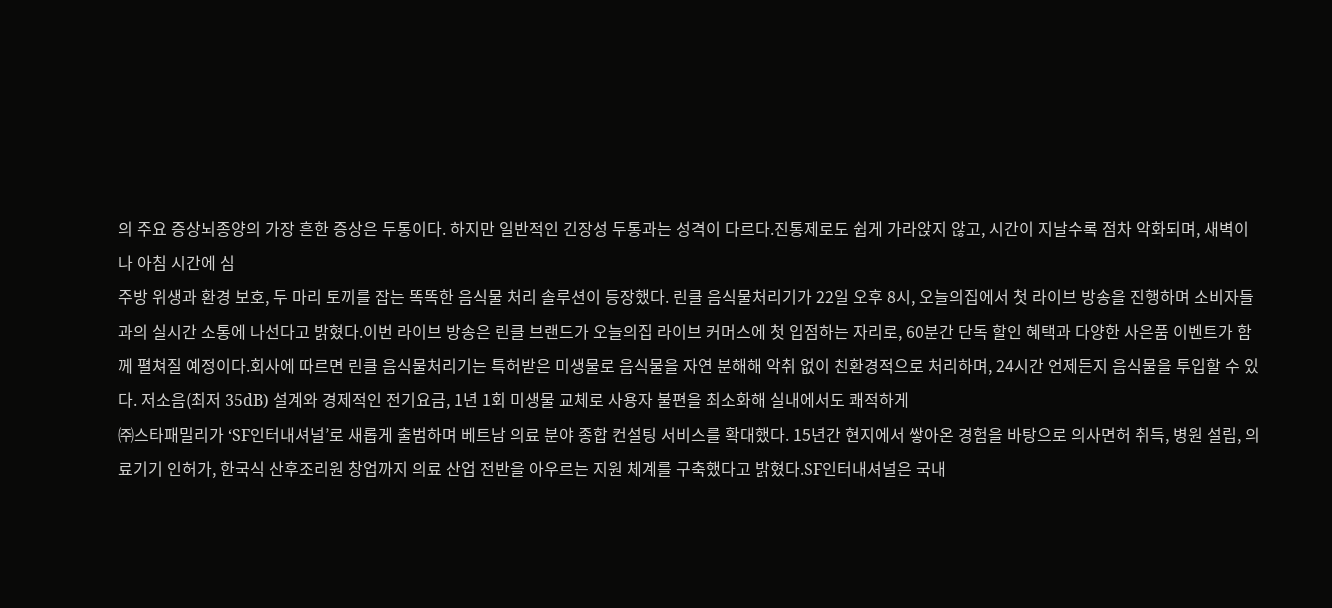의 주요 증상뇌종양의 가장 흔한 증상은 두통이다. 하지만 일반적인 긴장성 두통과는 성격이 다르다.진통제로도 쉽게 가라앉지 않고, 시간이 지날수록 점차 악화되며, 새벽이나 아침 시간에 심
주방 위생과 환경 보호, 두 마리 토끼를 잡는 똑똑한 음식물 처리 솔루션이 등장했다. 린클 음식물처리기가 22일 오후 8시, 오늘의집에서 첫 라이브 방송을 진행하며 소비자들과의 실시간 소통에 나선다고 밝혔다.이번 라이브 방송은 린클 브랜드가 오늘의집 라이브 커머스에 첫 입점하는 자리로, 60분간 단독 할인 혜택과 다양한 사은품 이벤트가 함께 펼쳐질 예정이다.회사에 따르면 린클 음식물처리기는 특허받은 미생물로 음식물을 자연 분해해 악취 없이 친환경적으로 처리하며, 24시간 언제든지 음식물을 투입할 수 있다. 저소음(최저 35dB) 설계와 경제적인 전기요금, 1년 1회 미생물 교체로 사용자 불편을 최소화해 실내에서도 쾌적하게
㈜스타패밀리가 ‘SF인터내셔널’로 새롭게 출범하며 베트남 의료 분야 종합 컨설팅 서비스를 확대했다. 15년간 현지에서 쌓아온 경험을 바탕으로 의사면허 취득, 병원 설립, 의료기기 인허가, 한국식 산후조리원 창업까지 의료 산업 전반을 아우르는 지원 체계를 구축했다고 밝혔다.SF인터내셔널은 국내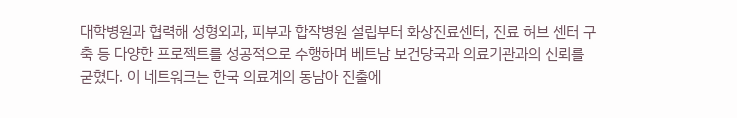대학병원과 협력해 성형외과, 피부과 합작병원 설립부터 화상진료센터, 진료 허브 센터 구축 등 다양한 프로젝트를 성공적으로 수행하며 베트남 보건당국과 의료기관과의 신뢰를 굳혔다. 이 네트워크는 한국 의료계의 동남아 진출에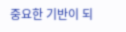중요한 기반이 되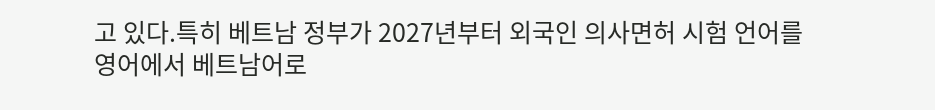고 있다.특히 베트남 정부가 2027년부터 외국인 의사면허 시험 언어를 영어에서 베트남어로